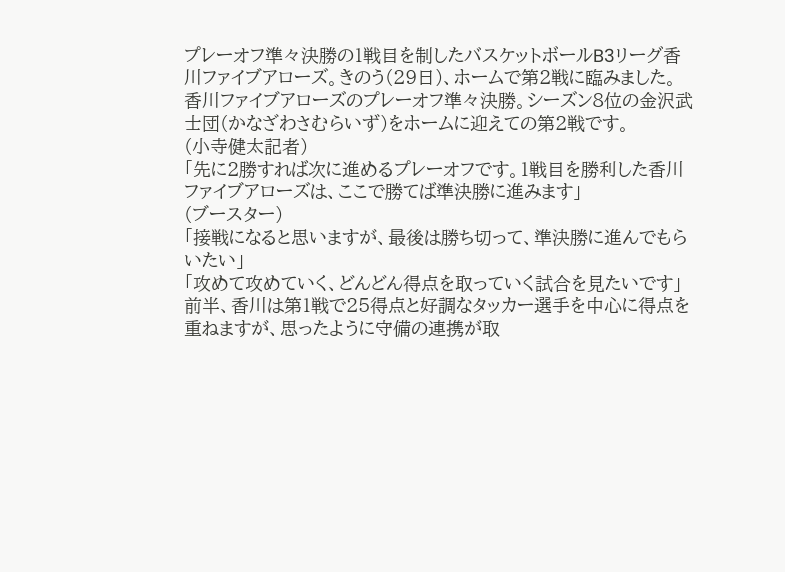プレーオフ準々決勝の1戦目を制したバスケットボールB3リーグ香川ファイブアローズ。きのう(29日)、ホームで第2戦に臨みました。
香川ファイブアローズのプレーオフ準々決勝。シーズン8位の金沢武士団(かなざわさむらいず)をホームに迎えての第2戦です。
(小寺健太記者)
「先に2勝すれば次に進めるプレーオフです。1戦目を勝利した香川ファイブアローズは、ここで勝てば準決勝に進みます」
(ブースター)
「接戦になると思いますが、最後は勝ち切って、準決勝に進んでもらいたい」
「攻めて攻めていく、どんどん得点を取っていく試合を見たいです」
前半、香川は第1戦で25得点と好調なタッカー選手を中心に得点を重ねますが、思ったように守備の連携が取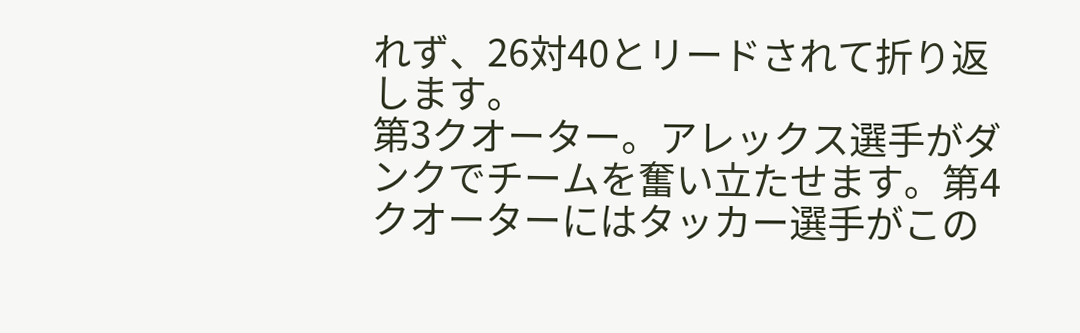れず、26対40とリードされて折り返します。
第3クオーター。アレックス選手がダンクでチームを奮い立たせます。第4クオーターにはタッカー選手がこの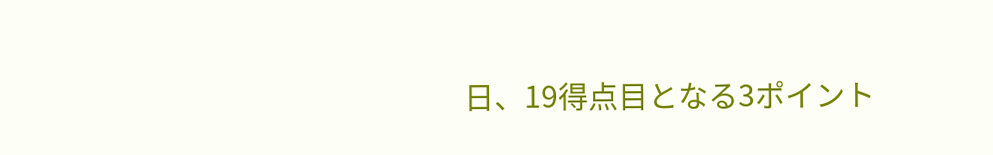日、19得点目となる3ポイント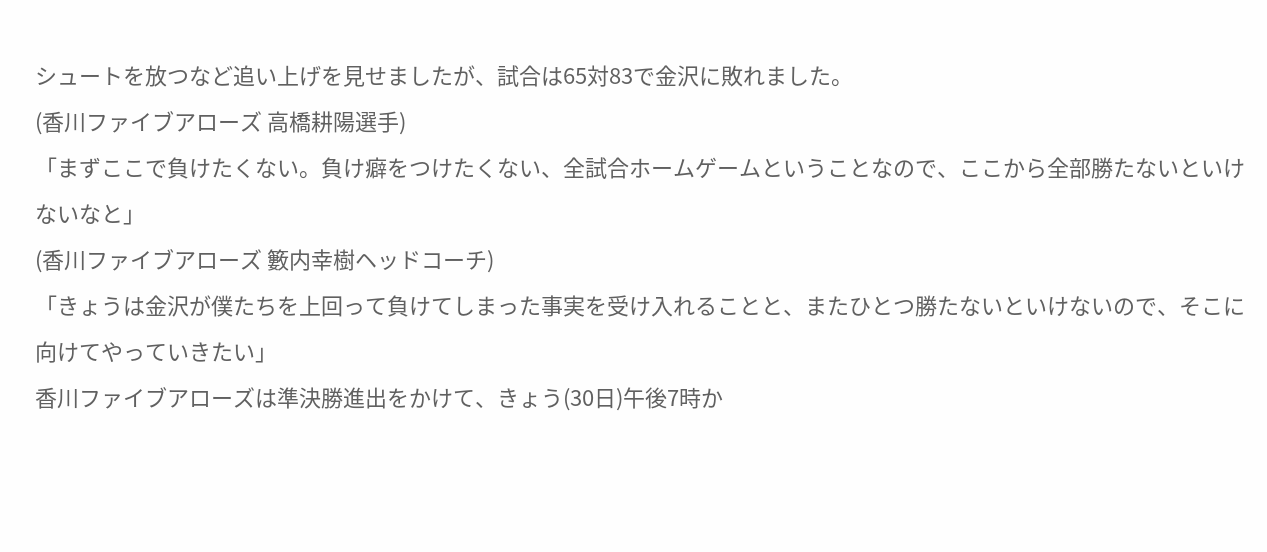シュートを放つなど追い上げを見せましたが、試合は65対83で金沢に敗れました。
(香川ファイブアローズ 高橋耕陽選手)
「まずここで負けたくない。負け癖をつけたくない、全試合ホームゲームということなので、ここから全部勝たないといけないなと」
(香川ファイブアローズ 籔内幸樹ヘッドコーチ)
「きょうは金沢が僕たちを上回って負けてしまった事実を受け入れることと、またひとつ勝たないといけないので、そこに向けてやっていきたい」
香川ファイブアローズは準決勝進出をかけて、きょう(30日)午後7時か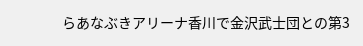らあなぶきアリーナ香川で金沢武士団との第3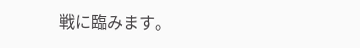戦に臨みます。